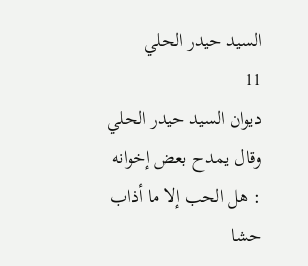السيد حيدر الحلي
11
ديوان السيد حيدر الحلي
وقال يمدح بعض إخوانه : هل الحب إلا ما أذاب حشا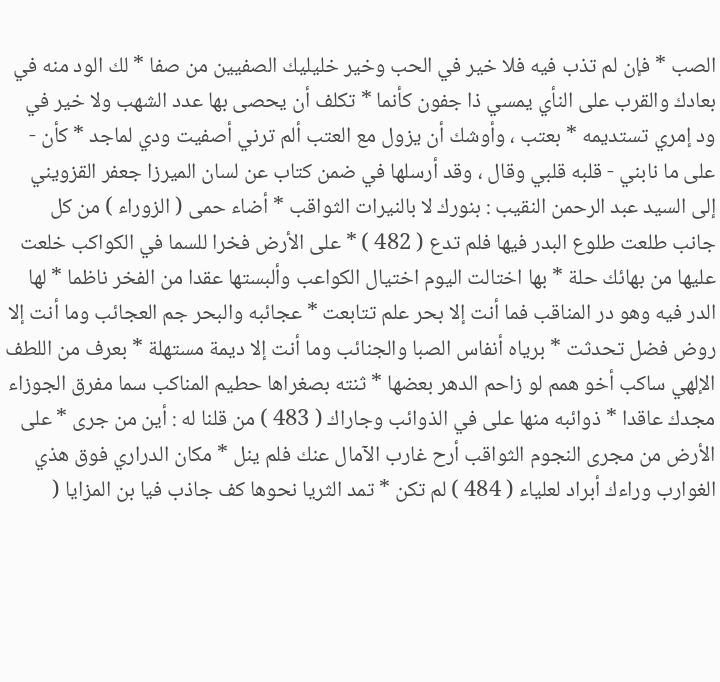الصب * فإن لم تذب فيه فلا خير في الحب وخير خليليك الصفيين من صفا * لك الود منه في بعادك والقرب على النأي يمسي ذا جفون كأنما * تكلف أن يحصى بها عدد الشهب ولا خير في ود إمري تستديمه * بعتب ، وأوشك أن يزول مع العتب ألم ترني أصفيت ودي لماجد * كأن - على ما نابني - قلبه قلبي وقال ، وقد أرسلها في ضمن كتاب عن لسان الميرزا جعفر القزويني إلى السيد عبد الرحمن النقيب : بنورك لا بالنيرات الثواقب * أضاء حمى ( الزوراء ) من كل جانب طلعت طلوع البدر فيها فلم تدع ( 482 ) * على الأرض فخرا للسما في الكواكب خلعت عليها من بهائك حلة * بها اختالت اليوم اختيال الكواعب وألبستها عقدا من الفخر ناظما * لها الدر فيه وهو در المناقب فما أنت إلا بحر علم تتابعت * عجائبه والبحر جم العجائب وما أنت إلا روض فضل تحدثت * برياه أنفاس الصبا والجنائب وما أنت إلا ديمة مستهلة * بعرف من اللطف الإلهي ساكب أخو همم لو زاحم الدهر بعضها * ثنته بصغراها حطيم المناكب سما مفرق الجوزاء مجدك عاقدا * ذوائبه منها على في الذوائب وجاراك ( 483 ) من قلنا له : أين من جرى * على الأرض من مجرى النجوم الثواقب أرح غارب الآمال عنك فلم ينل * مكان الدراري فوق هذي الغوارب وراءك أبراد لعلياء ( 484 ) لم تكن * تمد الثريا نحوها كف جاذب فيا بن المزايا (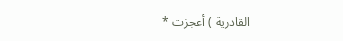القادرية ) أعجزت *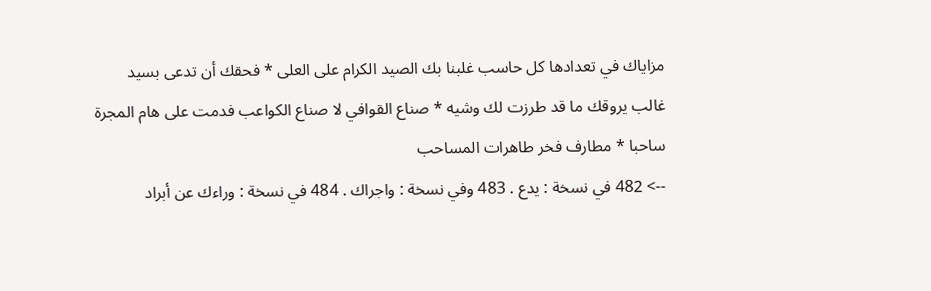مزاياك في تعدادها كل حاسب غلبنا بك الصيد الكرام على العلى * فحقك أن تدعى بسيد غالب يروقك ما قد طرزت لك وشيه * صناع القوافي لا صناع الكواعب فدمت على هام المجرة ساحبا * مطارف فخر طاهرات المساحب
--> 482 في نسخة : يدع . 483 وفي نسخة : واجراك . 484 في نسخة : وراءك عن أبراد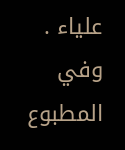علياء . وفي المطبوع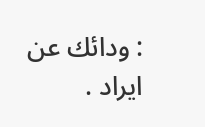: ودائك عن ايراد .